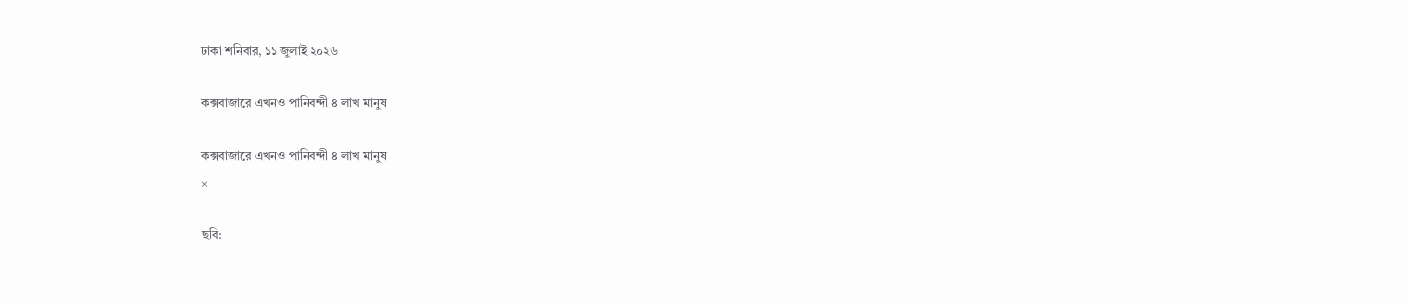ঢাকা শনিবার, ১১ জুলাই ২০২৬

কক্সবাজারে এখনও পানিবন্দী ৪ লাখ মানুষ

কক্সবাজারে এখনও পানিবন্দী ৪ লাখ মানুষ
×

ছবি: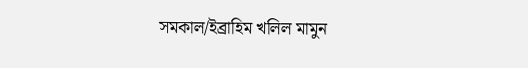সমকাল/ইব্রাহিম খলিল মামুন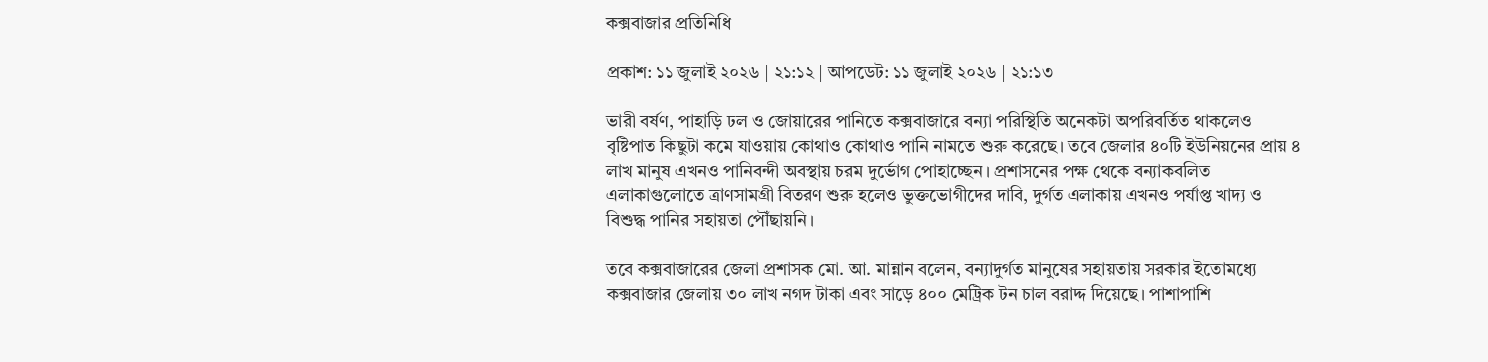কক্সবাজার প্রতিনিধি

প্রকাশ: ১১ জুলাই ২০২৬ | ২১:১২ | আপডেট: ১১ জুলাই ২০২৬ | ২১:১৩

ভারী বর্ষণ, পাহাড়ি ঢল ও জোয়ারের পানিতে কক্সবাজারে বন্যা পরিস্থিতি অনেকটা অপরিবর্তিত থাকলেও বৃষ্টিপাত কিছুটা কমে যাওয়ায় কোথাও কোথাও পানি নামতে শুরু করেছে। তবে জেলার ৪০টি ইউনিয়নের প্রায় ৪ লাখ মানুষ এখনও পানিবন্দী অবস্থায় চরম দুর্ভোগ পোহাচ্ছেন। প্রশাসনের পক্ষ থেকে বন্যাকবলিত এলাকাগুলোতে ত্রাণসামগ্রী বিতরণ শুরু হলেও ভুক্তভোগীদের দাবি, দুর্গত এলাকায় এখনও পর্যাপ্ত খাদ্য ও বিশুদ্ধ পানির সহায়তা পৌঁছায়নি।

তবে কক্সবাজারের জেলা প্রশাসক মো. আ. মান্নান বলেন, বন্যাদুর্গত মানুষের সহায়তায় সরকার ইতোমধ্যে কক্সবাজার জেলায় ৩০ লাখ নগদ টাকা এবং সাড়ে ৪০০ মেট্রিক টন চাল বরাদ্দ দিয়েছে। পাশাপাশি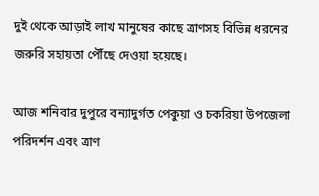দুই থেকে আড়াই লাখ মানুষের কাছে ত্রাণসহ বিভিন্ন ধরনের জরুরি সহায়তা পৌঁছে দেওয়া হয়েছে।

আজ শনিবার দুপুরে বন্যাদুর্গত পেকুয়া ও চকরিয়া উপজেলা পরিদর্শন এবং ত্রাণ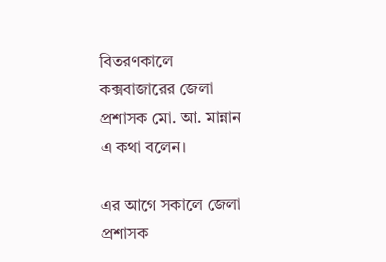বিতরণকালে কক্সবাজারের জেলা প্রশাসক মো. আ. মান্নান এ কথা বলেন।

এর আগে সকালে জেলা প্রশাসক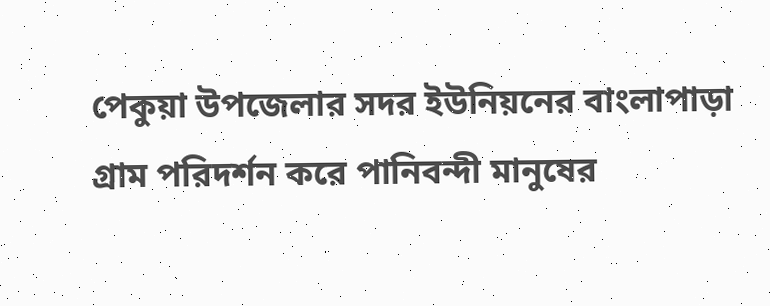পেকুয়া উপজেলার সদর ইউনিয়নের বাংলাপাড়া গ্রাম পরিদর্শন করে পানিবন্দী মানুষের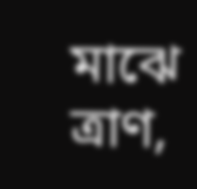মাঝে ত্রাণ,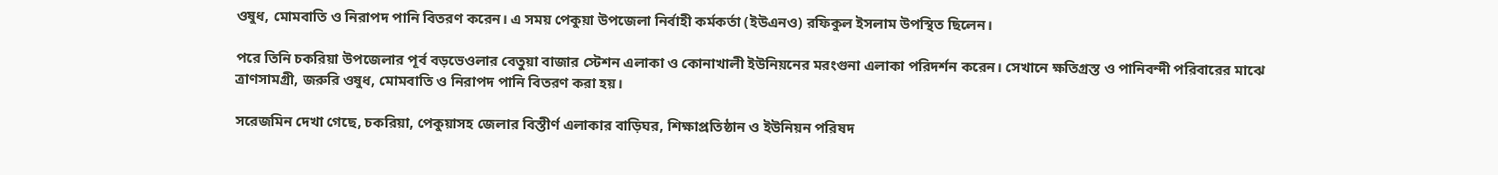ওষুধ, মোমবাতি ও নিরাপদ পানি বিতরণ করেন। এ সময় পেকুয়া উপজেলা নির্বাহী কর্মকর্তা (ইউএনও) রফিকুল ইসলাম উপস্থিত ছিলেন।

পরে তিনি চকরিয়া উপজেলার পূর্ব বড়ভেওলার বেতুয়া বাজার স্টেশন এলাকা ও কোনাখালী ইউনিয়নের মরংগুনা এলাকা পরিদর্শন করেন। সেখানে ক্ষতিগ্রস্ত ও পানিবন্দী পরিবারের মাঝে ত্রাণসামগ্রী, জরুরি ওষুধ, মোমবাতি ও নিরাপদ পানি বিতরণ করা হয়।

সরেজমিন দেখা গেছে, চকরিয়া, পেকুয়াসহ জেলার বিস্তীর্ণ এলাকার বাড়িঘর, শিক্ষাপ্রতিষ্ঠান ও ইউনিয়ন পরিষদ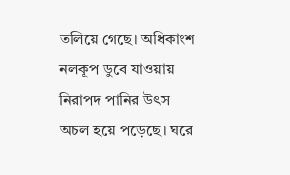তলিয়ে গেছে। অধিকাংশ নলকূপ ডুবে যাওয়ায় নিরাপদ পানির উৎস অচল হয়ে পড়েছে। ঘরে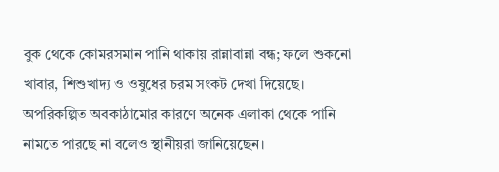বুক থেকে কোমরসমান পানি থাকায় রান্নাবান্না বন্ধ; ফলে শুকনো খাবার, শিশুখাদ্য ও ওষুধের চরম সংকট দেখা দিয়েছে। অপরিকল্পিত অবকাঠামোর কারণে অনেক এলাকা থেকে পানি নামতে পারছে না বলেও স্থানীয়রা জানিয়েছেন।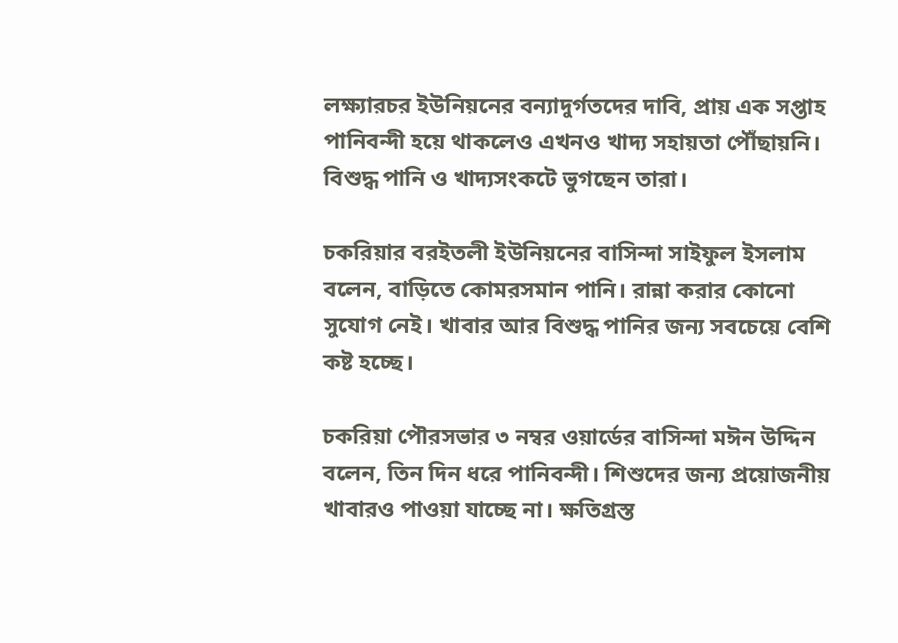লক্ষ্যারচর ইউনিয়নের বন্যাদুর্গতদের দাবি, প্রায় এক সপ্তাহ পানিবন্দী হয়ে থাকলেও এখনও খাদ্য সহায়তা পৌঁছায়নি। বিশুদ্ধ পানি ও খাদ্যসংকটে ভুগছেন তারা।

চকরিয়ার বরইতলী ইউনিয়নের বাসিন্দা সাইফুল ইসলাম বলেন, বাড়িতে কোমরসমান পানি। রান্না করার কোনো সুযোগ নেই। খাবার আর বিশুদ্ধ পানির জন্য সবচেয়ে বেশি কষ্ট হচ্ছে।

চকরিয়া পৌরসভার ৩ নম্বর ওয়ার্ডের বাসিন্দা মঈন উদ্দিন বলেন, তিন দিন ধরে পানিবন্দী। শিশুদের জন্য প্রয়োজনীয় খাবারও পাওয়া যাচ্ছে না। ক্ষতিগ্রস্ত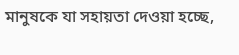মানুষকে যা সহায়তা দেওয়া হচ্ছে,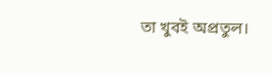তা খুবই অপ্রতুল।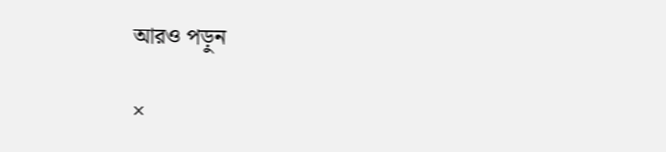আরও পড়ুন

×